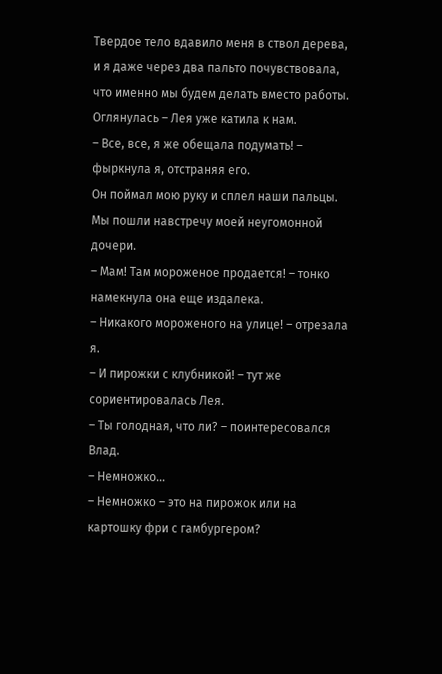Твердое тело вдавило меня в ствол дерева, и я даже через два пальто почувствовала, что именно мы будем делать вместо работы.
Оглянулась – Лея уже катила к нам.
– Все, все, я же обещала подумать! – фыркнула я, отстраняя его.
Он поймал мою руку и сплел наши пальцы. Мы пошли навстречу моей неугомонной дочери.
– Мам! Там мороженое продается! – тонко намекнула она еще издалека.
– Никакого мороженого на улице! – отрезала я.
– И пирожки с клубникой! – тут же сориентировалась Лея.
– Ты голодная, что ли? – поинтересовался Влад.
– Немножко…
– Немножко – это на пирожок или на картошку фри с гамбургером?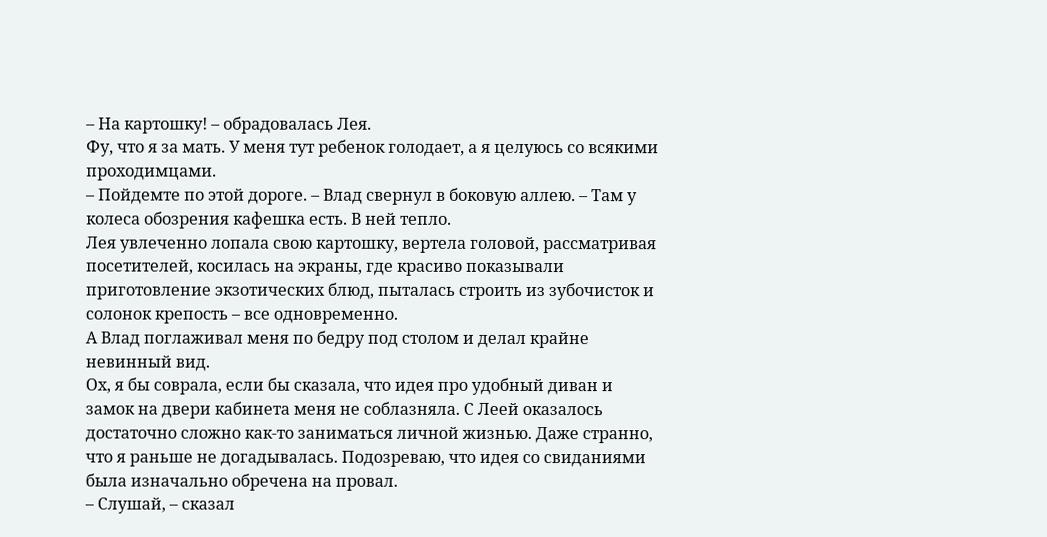– На картошку! – обрадовалась Лея.
Фу, что я за мать. У меня тут ребенок голодает, а я целуюсь со всякими проходимцами.
– Пойдемте по этой дороге. – Влад свернул в боковую аллею. – Там у колеса обозрения кафешка есть. В ней тепло.
Лея увлеченно лопала свою картошку, вертела головой, рассматривая посетителей, косилась на экраны, где красиво показывали приготовление экзотических блюд, пыталась строить из зубочисток и солонок крепость – все одновременно.
А Влад поглаживал меня по бедру под столом и делал крайне невинный вид.
Ох, я бы соврала, если бы сказала, что идея про удобный диван и замок на двери кабинета меня не соблазняла. С Леей оказалось достаточно сложно как-то заниматься личной жизнью. Даже странно, что я раньше не догадывалась. Подозреваю, что идея со свиданиями была изначально обречена на провал.
– Слушай, – сказал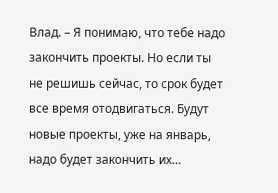Влад. – Я понимаю, что тебе надо закончить проекты. Но если ты не решишь сейчас, то срок будет все время отодвигаться. Будут новые проекты, уже на январь, надо будет закончить их…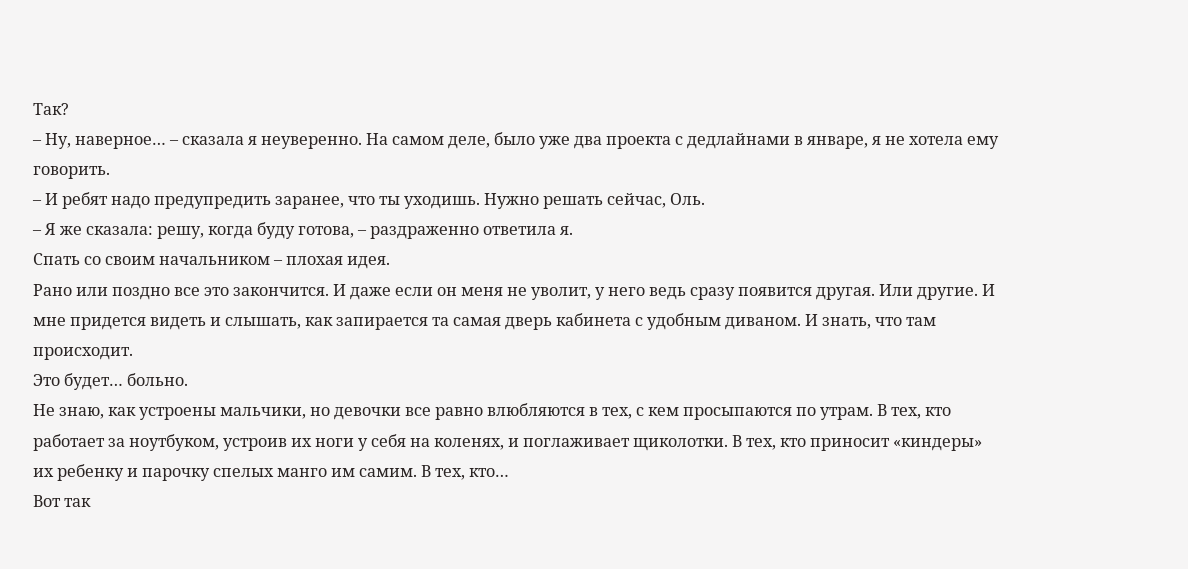Так?
– Ну, наверное… – сказала я неуверенно. На самом деле, было уже два проекта с дедлайнами в январе, я не хотела ему говорить.
– И ребят надо предупредить заранее, что ты уходишь. Нужно решать сейчас, Оль.
– Я же сказала: решу, когда буду готова, – раздраженно ответила я.
Спать со своим начальником – плохая идея.
Рано или поздно все это закончится. И даже если он меня не уволит, у него ведь сразу появится другая. Или другие. И мне придется видеть и слышать, как запирается та самая дверь кабинета с удобным диваном. И знать, что там происходит.
Это будет… больно.
Не знаю, как устроены мальчики, но девочки все равно влюбляются в тех, с кем просыпаются по утрам. В тех, кто работает за ноутбуком, устроив их ноги у себя на коленях, и поглаживает щиколотки. В тех, кто приносит «киндеры» их ребенку и парочку спелых манго им самим. В тех, кто…
Вот так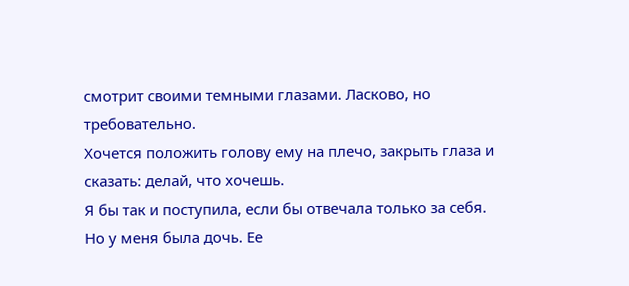смотрит своими темными глазами. Ласково, но требовательно.
Хочется положить голову ему на плечо, закрыть глаза и сказать: делай, что хочешь.
Я бы так и поступила, если бы отвечала только за себя.
Но у меня была дочь. Ее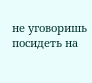не уговоришь посидеть на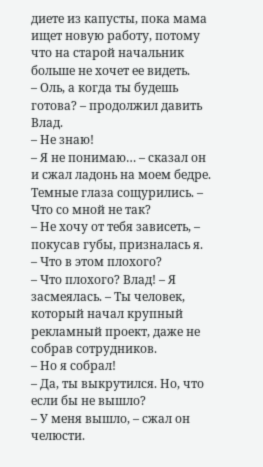диете из капусты, пока мама ищет новую работу, потому что на старой начальник больше не хочет ее видеть.
– Оль, а когда ты будешь готова? – продолжил давить Влад.
– Не знаю!
– Я не понимаю… – сказал он и сжал ладонь на моем бедре. Темные глаза сощурились. – Что со мной не так?
– Не хочу от тебя зависеть, – покусав губы, призналась я.
– Что в этом плохого?
– Что плохого? Влад! – Я засмеялась. – Ты человек, который начал крупный рекламный проект, даже не собрав сотрудников.
– Но я собрал!
– Да, ты выкрутился. Но, что если бы не вышло?
– У меня вышло, – сжал он челюсти.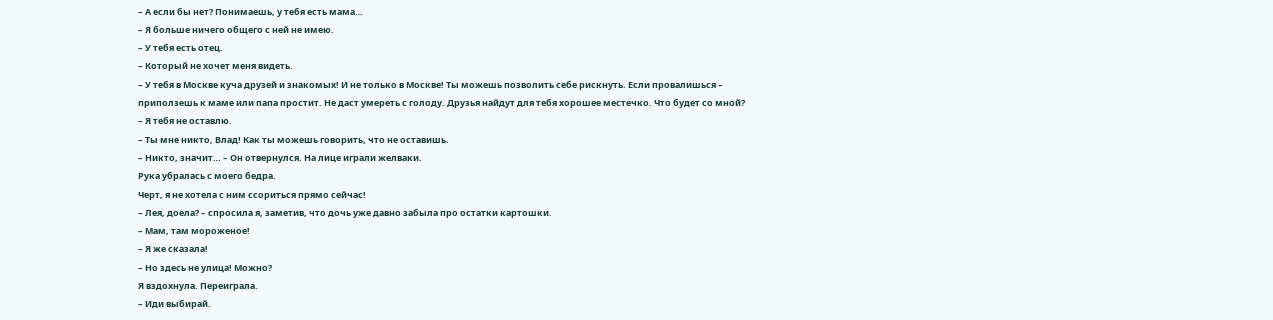– А если бы нет? Понимаешь, у тебя есть мама…
– Я больше ничего общего с ней не имею.
– У тебя есть отец.
– Который не хочет меня видеть.
– У тебя в Москве куча друзей и знакомых! И не только в Москве! Ты можешь позволить себе рискнуть. Если провалишься – приползешь к маме или папа простит. Не даст умереть с голоду. Друзья найдут для тебя хорошее местечко. Что будет со мной?
– Я тебя не оставлю.
– Ты мне никто, Влад! Как ты можешь говорить, что не оставишь.
– Никто, значит… – Он отвернулся. На лице играли желваки.
Рука убралась с моего бедра.
Черт, я не хотела с ним ссориться прямо сейчас!
– Лея, доела? – спросила я, заметив, что дочь уже давно забыла про остатки картошки.
– Мам, там мороженое!
– Я же сказала!
– Но здесь не улица! Можно?
Я вздохнула. Переиграла.
– Иди выбирай.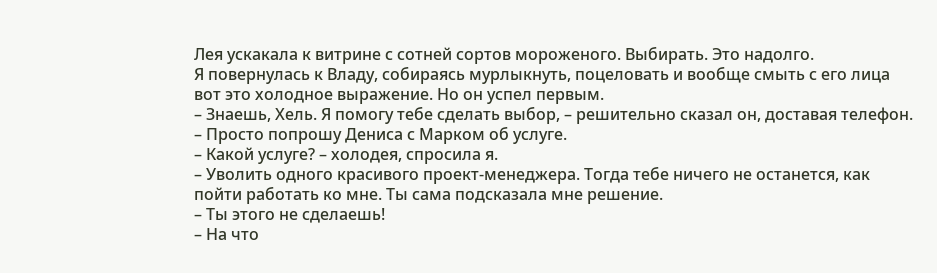Лея ускакала к витрине с сотней сортов мороженого. Выбирать. Это надолго.
Я повернулась к Владу, собираясь мурлыкнуть, поцеловать и вообще смыть с его лица вот это холодное выражение. Но он успел первым.
– Знаешь, Хель. Я помогу тебе сделать выбор, – решительно сказал он, доставая телефон. – Просто попрошу Дениса с Марком об услуге.
– Какой услуге? – холодея, спросила я.
– Уволить одного красивого проект-менеджера. Тогда тебе ничего не останется, как пойти работать ко мне. Ты сама подсказала мне решение.
– Ты этого не сделаешь!
– На что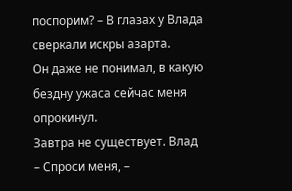поспорим? – В глазах у Влада сверкали искры азарта.
Он даже не понимал, в какую бездну ужаса сейчас меня опрокинул.
Завтра не существует. Влад
– Спроси меня, –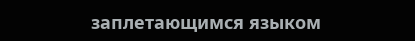заплетающимся языком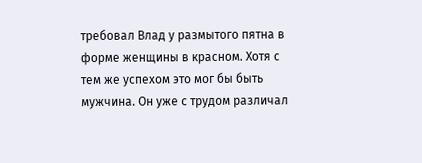требовал Влад у размытого пятна в форме женщины в красном. Хотя с тем же успехом это мог бы быть мужчина. Он уже с трудом различал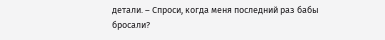детали. – Спроси, когда меня последний раз бабы бросали?